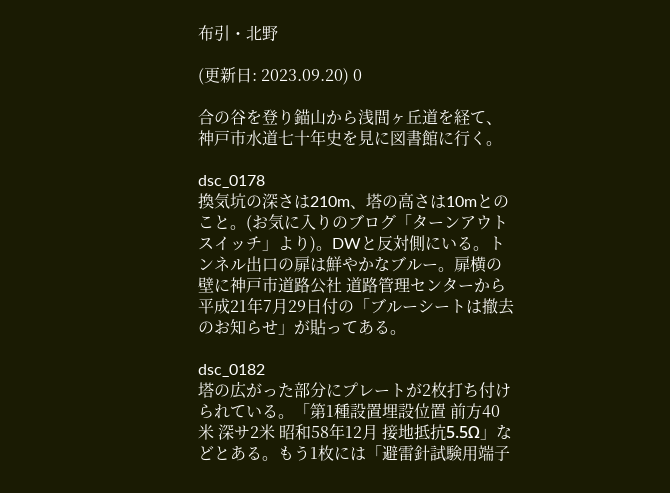布引・北野

(更新日: 2023.09.20) 0

合の谷を登り錨山から浅間ヶ丘道を経て、神戸市水道七十年史を見に図書館に行く。

dsc_0178
換気坑の深さは210m、塔の高さは10mとのこと。(お気に入りのブログ「ターンアウトスイッチ」より)。DWと反対側にいる。トンネル出口の扉は鮮やかなブルー。扉横の壁に神戸市道路公社 道路管理センターから平成21年7月29日付の「ブルーシートは撤去のお知らせ」が貼ってある。

dsc_0182
塔の広がった部分にプレートが2枚打ち付けられている。「第1種設置埋設位置 前方40米 深サ2米 昭和58年12月 接地抵抗5.5Ω」などとある。もう1枚には「避雷針試験用端子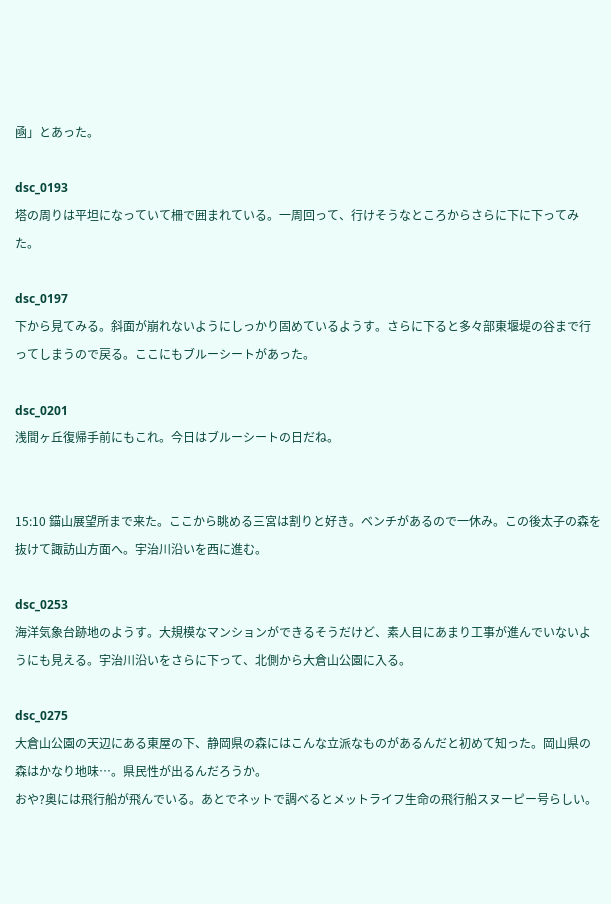凾」とあった。

dsc_0193
塔の周りは平坦になっていて柵で囲まれている。一周回って、行けそうなところからさらに下に下ってみた。

dsc_0197
下から見てみる。斜面が崩れないようにしっかり固めているようす。さらに下ると多々部東堰堤の谷まで行ってしまうので戻る。ここにもブルーシートがあった。

dsc_0201
浅間ヶ丘復帰手前にもこれ。今日はブルーシートの日だね。


15:10 錨山展望所まで来た。ここから眺める三宮は割りと好き。ベンチがあるので一休み。この後太子の森を抜けて諏訪山方面へ。宇治川沿いを西に進む。

dsc_0253
海洋気象台跡地のようす。大規模なマンションができるそうだけど、素人目にあまり工事が進んでいないようにも見える。宇治川沿いをさらに下って、北側から大倉山公園に入る。

dsc_0275
大倉山公園の天辺にある東屋の下、静岡県の森にはこんな立派なものがあるんだと初めて知った。岡山県の森はかなり地味…。県民性が出るんだろうか。
おや?奥には飛行船が飛んでいる。あとでネットで調べるとメットライフ生命の飛行船スヌーピー号らしい。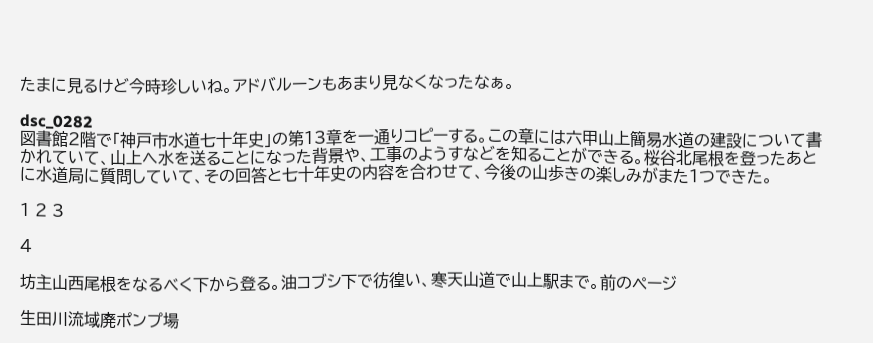たまに見るけど今時珍しいね。アドバルーンもあまり見なくなったなぁ。

dsc_0282
図書館2階で「神戸市水道七十年史」の第13章を一通りコピーする。この章には六甲山上簡易水道の建設について書かれていて、山上へ水を送ることになった背景や、工事のようすなどを知ることができる。桜谷北尾根を登ったあとに水道局に質問していて、その回答と七十年史の内容を合わせて、今後の山歩きの楽しみがまた1つできた。

1 2 3

4

坊主山西尾根をなるべく下から登る。油コブシ下で彷徨い、寒天山道で山上駅まで。前のページ

生田川流域廃ポンプ場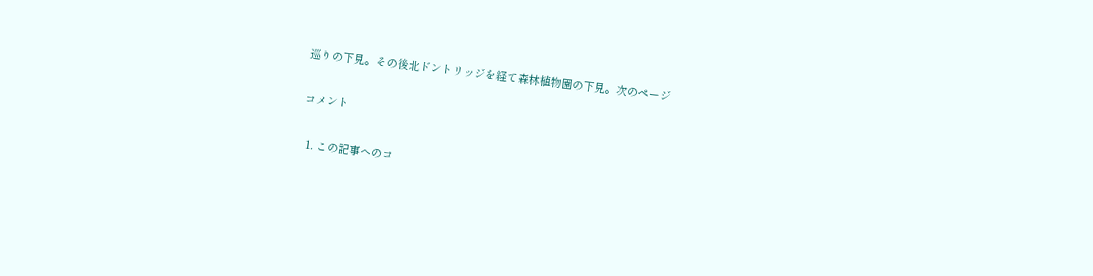巡りの下見。その後北ドントリッジを経て森林植物園の下見。次のページ

コメント

  1. この記事へのコ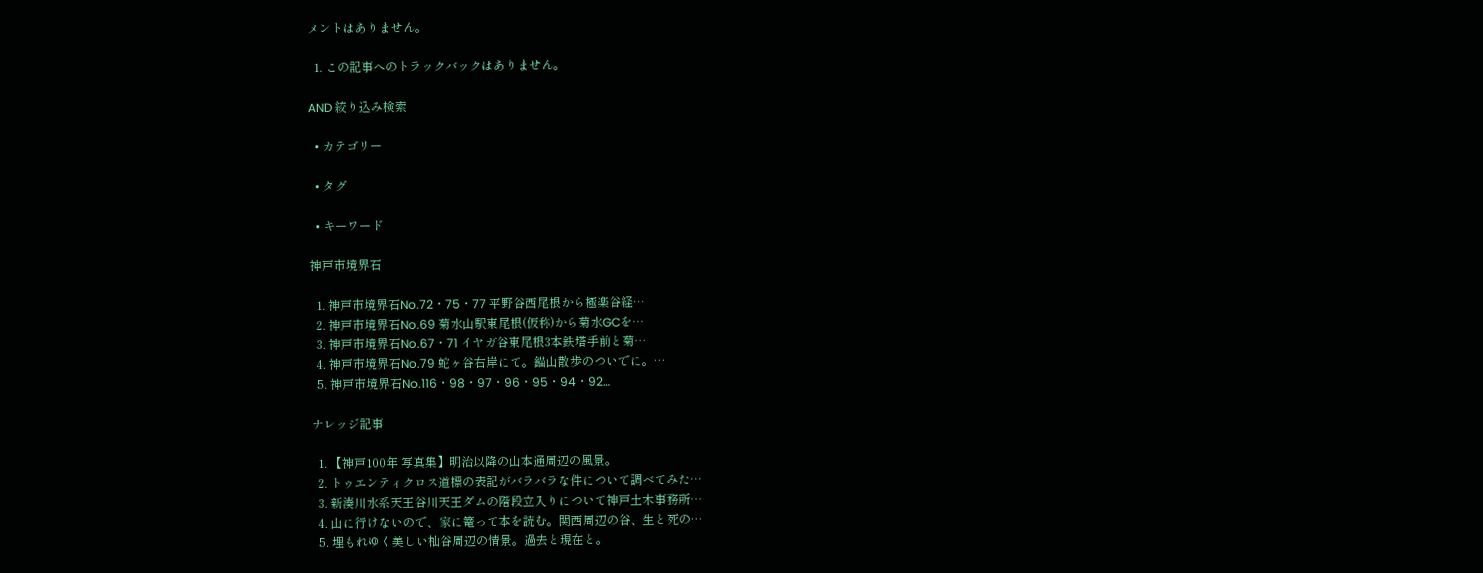メントはありません。

  1. この記事へのトラックバックはありません。

AND 絞り込み検索

  • カテゴリー

  • タグ

  • キーワード

神戸市境界石

  1. 神戸市境界石No.72・75・77 平野谷西尾根から極楽谷経…
  2. 神戸市境界石No.69 菊水山駅東尾根(仮称)から菊水GCを…
  3. 神戸市境界石No.67・71 イヤガ谷東尾根3本鉄塔手前と菊…
  4. 神戸市境界石No.79 蛇ヶ谷右岸にて。錨山散歩のついでに。…
  5. 神戸市境界石No.116・98・97・96・95・94・92…

ナレッジ記事

  1. 【神戸100年 写真集】明治以降の山本通周辺の風景。
  2. トゥエンティクロス道標の表記がバラバラな件について調べてみた…
  3. 新湊川水系天王谷川天王ダムの階段立入りについて神戸土木事務所…
  4. 山に行けないので、家に篭って本を読む。関西周辺の谷、生と死の…
  5. 埋もれゆく美しい杣谷周辺の情景。過去と現在と。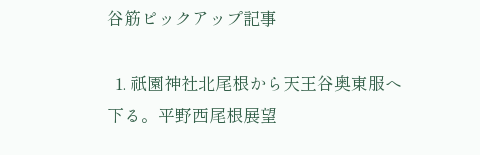谷筋ピックアップ記事

  1. 祇園神社北尾根から天王谷奥東服へ下る。平野西尾根展望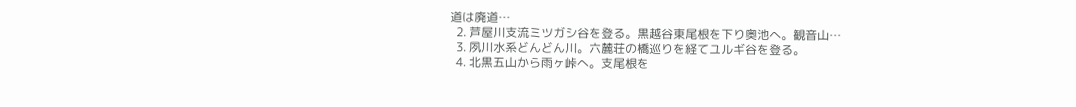道は廃道…
  2. 芦屋川支流ミツガシ谷を登る。黒越谷東尾根を下り奥池へ。観音山…
  3. 夙川水系どんどん川。六麓荘の橋巡りを経てユルギ谷を登る。
  4. 北黒五山から雨ヶ峠へ。支尾根を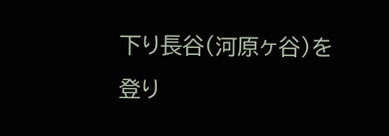下り長谷(河原ヶ谷)を登り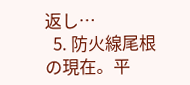返し…
  5. 防火線尾根の現在。平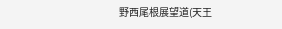野西尾根展望道(天王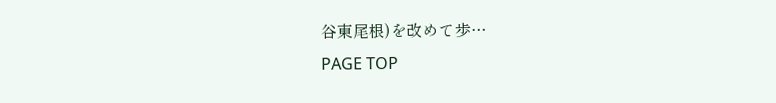谷東尾根)を改めて歩…
PAGE TOP